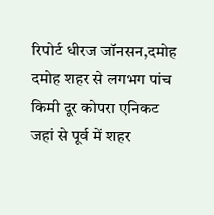रिपोर्ट धीरज जॉनसन,दमोह
दमोह शहर से लगभग पांच किमी दूर कोपरा एनिकट जहां से पूर्व में शहर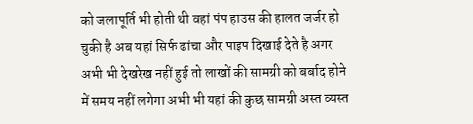को जलापूर्ति भी होती थी वहां पंप हाउस की हालत जर्जर हो चुकी है अब यहां सिर्फ ढांचा और पाइप दिखाई देते है अगर अभी भी देखरेख नहीं हुई तो लाखों की सामग्री को बर्बाद होने में समय नहीं लगेगा अभी भी यहां की कुछ सामग्री अस्त व्यस्त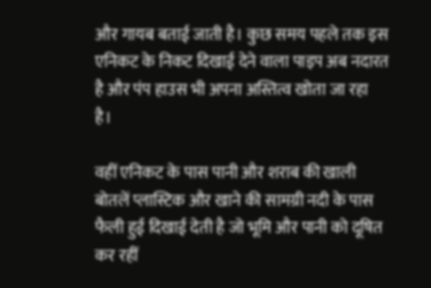और गायब बताई जाती है। कुछ समय पहले तक इस एनिकट के निकट दिखाई देने वाला पाइप अब नदारत है और पंप हाउस भी अपना अस्तित्व खोता जा रहा है।

वहीं एनिकट के पास पानी और शराब की खाली बोतलें प्लास्टिक और खाने की सामग्री नदी के पास फैली हुई दिखाई देती है जो भूमि और पानी को दूषित कर रहीं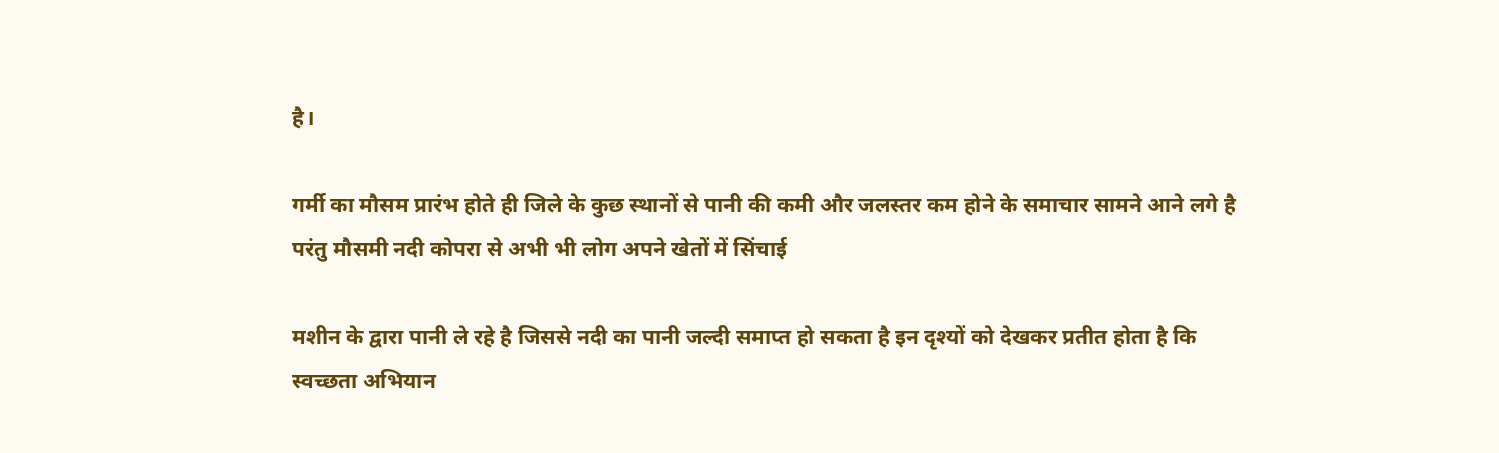है।

गर्मी का मौसम प्रारंभ होते ही जिले के कुछ स्थानों से पानी की कमी और जलस्तर कम होने के समाचार सामने आने लगे है परंतु मौसमी नदी कोपरा से अभी भी लोग अपने खेतों में सिंचाई

मशीन के द्वारा पानी ले रहे है जिससे नदी का पानी जल्दी समाप्त हो सकता है इन दृश्यों को देखकर प्रतीत होता है कि स्वच्छता अभियान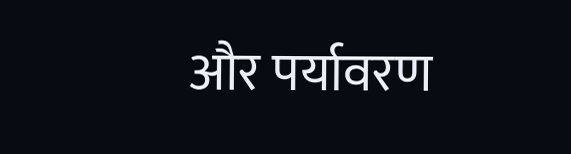और पर्यावरण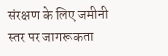संरक्षण के लिए जमीनी स्तर पर जागरूकता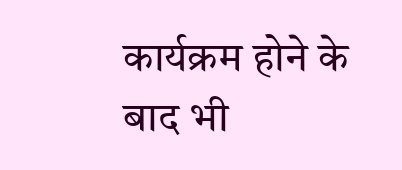कार्यक्रम होने के बाद भी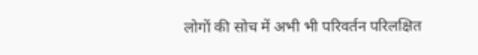लोगों की सोच में अभी भी परिवर्तन परिलक्षित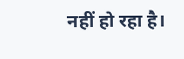नहीं हो रहा है।